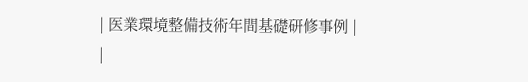| 医業環境整備技術年間基礎研修事例 |
|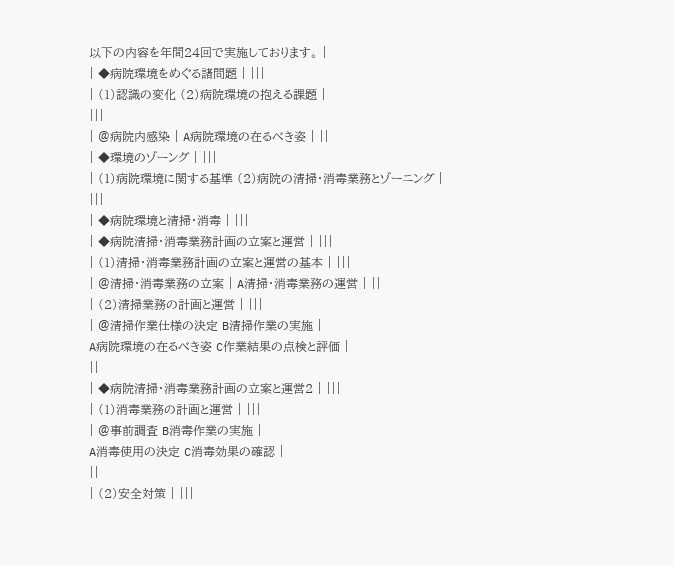以下の内容を年間24回で実施しております。 |
| ◆病院環境をめぐる諸問題 | |||
| (1)認識の変化 (2)病院環境の抱える課題 |
|||
| @病院内感染 | A病院環境の在るべき姿 | ||
| ◆環境のゾーング | |||
| (1)病院環境に関する基準 (2)病院の清掃・消毒業務とゾーニング |
|||
| ◆病院環境と清掃・消毒 | |||
| ◆病院清掃・消毒業務計画の立案と運営 | |||
| (1)清掃・消毒業務計画の立案と運営の基本 | |||
| @清掃・消毒業務の立案 | A清掃・消毒業務の運営 | ||
| (2)清掃業務の計画と運営 | |||
| @清掃作業仕様の決定 B清掃作業の実施 |
A病院環境の在るべき姿 C作業結果の点検と評価 |
||
| ◆病院清掃・消毒業務計画の立案と運営2 | |||
| (1)消毒業務の計画と運営 | |||
| @事前調査 B消毒作業の実施 |
A消毒使用の決定 C消毒効果の確認 |
||
| (2)安全対策 | |||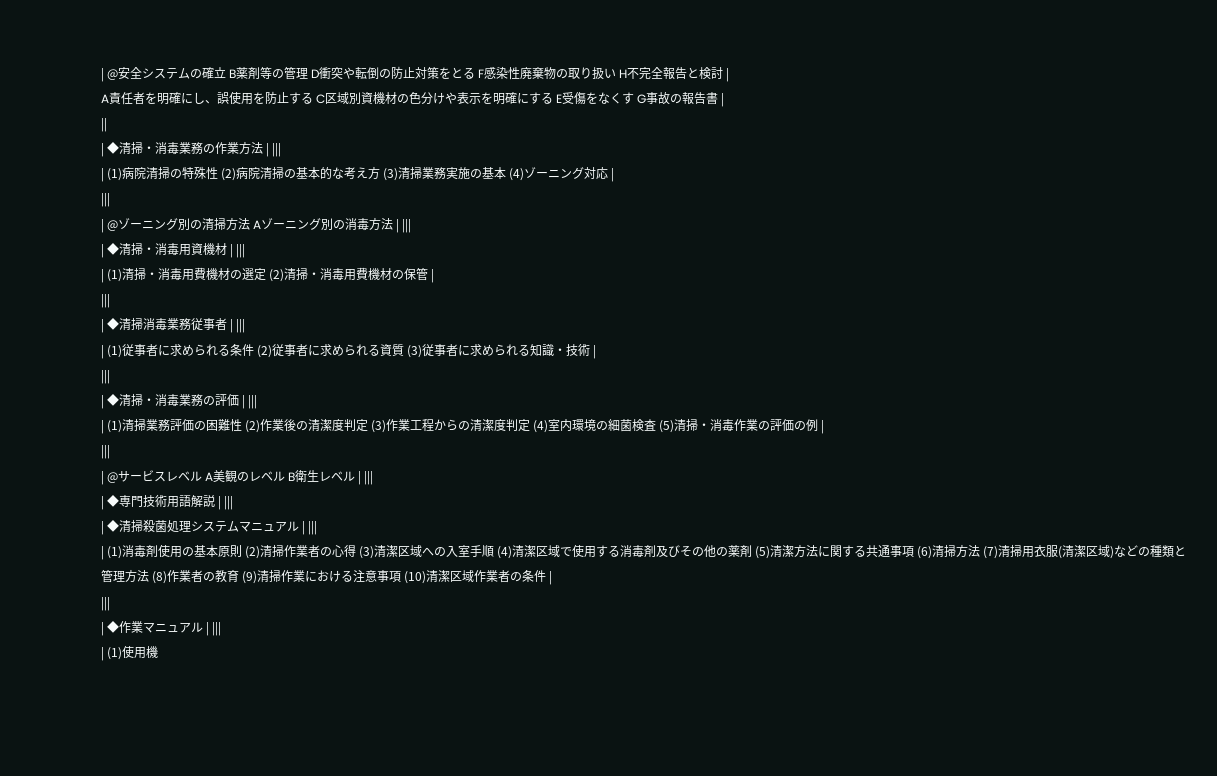| @安全システムの確立 B薬剤等の管理 D衝突や転倒の防止対策をとる F感染性廃棄物の取り扱い H不完全報告と検討 |
A責任者を明確にし、誤使用を防止する C区域別資機材の色分けや表示を明確にする E受傷をなくす G事故の報告書 |
||
| ◆清掃・消毒業務の作業方法 | |||
| (1)病院清掃の特殊性 (2)病院清掃の基本的な考え方 (3)清掃業務実施の基本 (4)ゾーニング対応 |
|||
| @ゾーニング別の清掃方法 Aゾーニング別の消毒方法 | |||
| ◆清掃・消毒用資機材 | |||
| (1)清掃・消毒用費機材の選定 (2)清掃・消毒用費機材の保管 |
|||
| ◆清掃消毒業務従事者 | |||
| (1)従事者に求められる条件 (2)従事者に求められる資質 (3)従事者に求められる知識・技術 |
|||
| ◆清掃・消毒業務の評価 | |||
| (1)清掃業務評価の困難性 (2)作業後の清潔度判定 (3)作業工程からの清潔度判定 (4)室内環境の細菌検査 (5)清掃・消毒作業の評価の例 |
|||
| @サービスレベル A美観のレベル B衛生レベル | |||
| ◆専門技術用語解説 | |||
| ◆清掃殺菌処理システムマニュアル | |||
| (1)消毒剤使用の基本原則 (2)清掃作業者の心得 (3)清潔区域への入室手順 (4)清潔区域で使用する消毒剤及びその他の薬剤 (5)清潔方法に関する共通事項 (6)清掃方法 (7)清掃用衣服(清潔区域)などの種類と管理方法 (8)作業者の教育 (9)清掃作業における注意事項 (10)清潔区域作業者の条件 |
|||
| ◆作業マニュアル | |||
| (1)使用機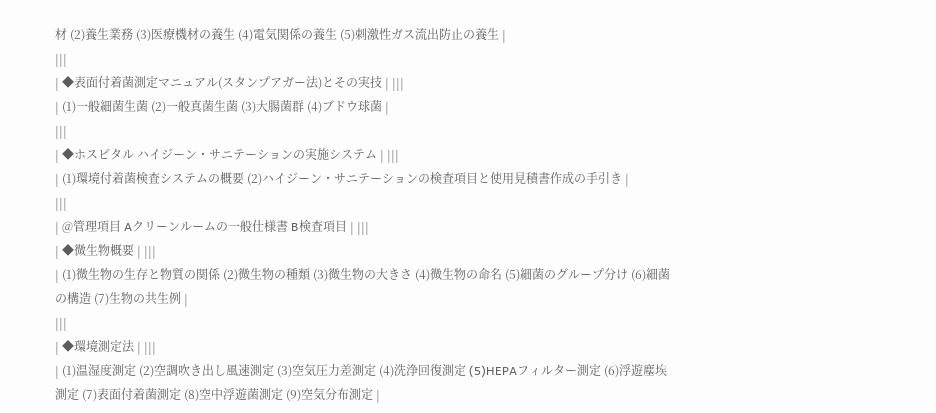材 (2)養生業務 (3)医療機材の養生 (4)電気関係の養生 (5)刺激性ガス流出防止の養生 |
|||
| ◆表面付着菌測定マニュアル(スタンプアガー法)とその実技 | |||
| (1)一般細菌生菌 (2)一般真菌生菌 (3)大腸菌群 (4)ブドウ球菌 |
|||
| ◆ホスピタル ハイジーン・サニテーションの実施システム | |||
| (1)環境付着菌検査システムの概要 (2)ハイジーン・サニテーションの検査項目と使用見積書作成の手引き |
|||
| @管理項目 Aクリーンルームの一般仕様書 B検査項目 | |||
| ◆微生物概要 | |||
| (1)微生物の生存と物質の関係 (2)微生物の種類 (3)微生物の大きさ (4)微生物の命名 (5)細菌のグループ分け (6)細菌の構造 (7)生物の共生例 |
|||
| ◆環境測定法 | |||
| (1)温湿度測定 (2)空調吹き出し風速測定 (3)空気圧力差測定 (4)洗浄回復測定 (5)HEPAフィルター測定 (6)浮遊塵埃測定 (7)表面付着菌測定 (8)空中浮遊菌測定 (9)空気分布測定 |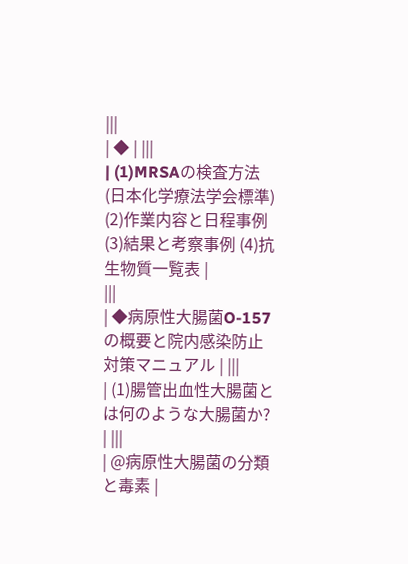|||
| ◆ | |||
| (1)MRSAの検査方法(日本化学療法学会標準) (2)作業内容と日程事例 (3)結果と考察事例 (4)抗生物質一覧表 |
|||
| ◆病原性大腸菌O-157の概要と院内感染防止対策マニュアル | |||
| (1)腸管出血性大腸菌とは何のような大腸菌か? | |||
| @病原性大腸菌の分類と毒素 |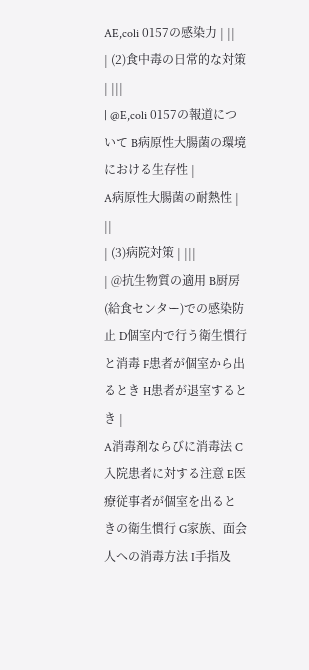AE,coli 0157の感染力 | ||
| (2)食中毒の日常的な対策 | |||
| @E,coli 0157の報道について B病原性大腸菌の環境における生存性 |
A病原性大腸菌の耐熱性 | ||
| (3)病院対策 | |||
| @抗生物質の適用 B厨房(給食センター)での感染防止 D個室内で行う衛生慣行と消毒 F患者が個室から出るとき H患者が退室するとき |
A消毒剤ならびに消毒法 C入院患者に対する注意 E医療従事者が個室を出るときの衛生慣行 G家族、面会人への消毒方法 I手指及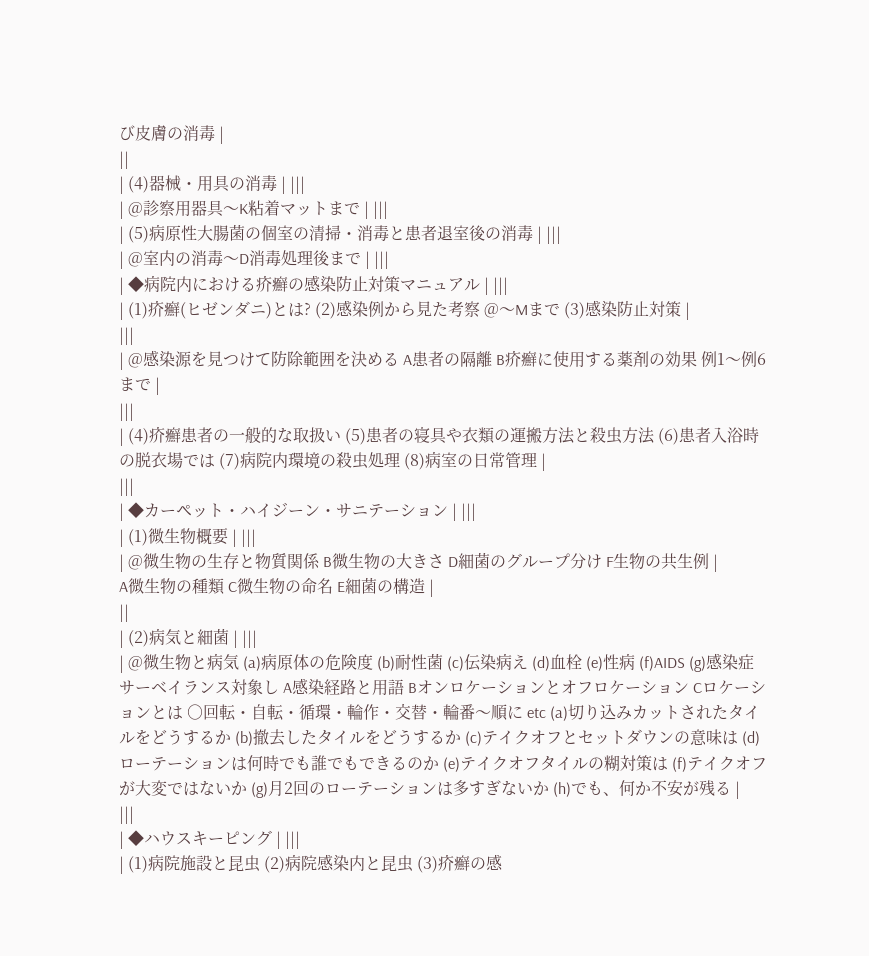び皮膚の消毒 |
||
| (4)器械・用具の消毒 | |||
| @診察用器具〜K粘着マットまで | |||
| (5)病原性大腸菌の個室の清掃・消毒と患者退室後の消毒 | |||
| @室内の消毒〜D消毒処理後まで | |||
| ◆病院内における疥癬の感染防止対策マニュアル | |||
| (1)疥癬(ヒゼンダニ)とは? (2)感染例から見た考察 @〜Mまで (3)感染防止対策 |
|||
| @感染源を見つけて防除範囲を決める A患者の隔離 B疥癬に使用する薬剤の効果 例1〜例6まで |
|||
| (4)疥癬患者の一般的な取扱い (5)患者の寝具や衣類の運搬方法と殺虫方法 (6)患者入浴時の脱衣場では (7)病院内環境の殺虫処理 (8)病室の日常管理 |
|||
| ◆カーペット・ハイジーン・サニテーション | |||
| (1)微生物概要 | |||
| @微生物の生存と物質関係 B微生物の大きさ D細菌のグループ分け F生物の共生例 |
A微生物の種類 C微生物の命名 E細菌の構造 |
||
| (2)病気と細菌 | |||
| @微生物と病気 (a)病原体の危険度 (b)耐性菌 (c)伝染病え (d)血栓 (e)性病 (f)AIDS (g)感染症サーベイランス対象し A感染経路と用語 Bオンロケーションとオフロケーション Cロケーションとは ○回転・自転・循環・輪作・交替・輪番〜順に etc (a)切り込みカットされたタイルをどうするか (b)撤去したタイルをどうするか (c)テイクオフとセットダウンの意味は (d)ローテーションは何時でも誰でもできるのか (e)テイクオフタイルの糊対策は (f)テイクオフが大変ではないか (g)月2回のローテーションは多すぎないか (h)でも、何か不安が残る |
|||
| ◆ハウスキーピング | |||
| (1)病院施設と昆虫 (2)病院感染内と昆虫 (3)疥癬の感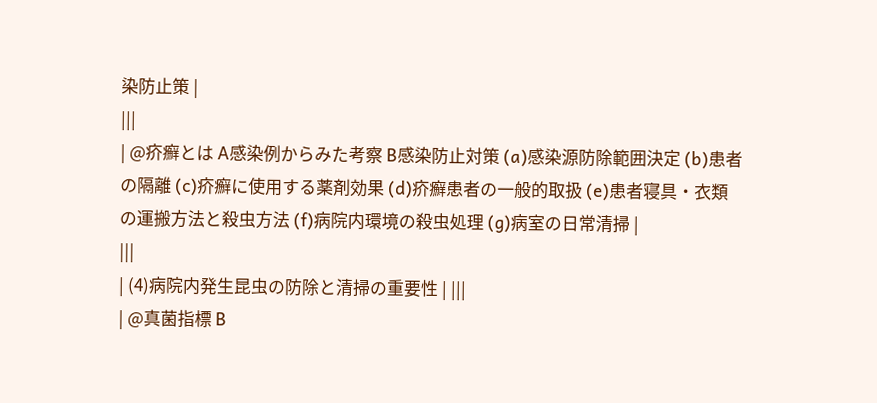染防止策 |
|||
| @疥癬とは A感染例からみた考察 B感染防止対策 (a)感染源防除範囲決定 (b)患者の隔離 (c)疥癬に使用する薬剤効果 (d)疥癬患者の一般的取扱 (e)患者寝具・衣類の運搬方法と殺虫方法 (f)病院内環境の殺虫処理 (g)病室の日常清掃 |
|||
| (4)病院内発生昆虫の防除と清掃の重要性 | |||
| @真菌指標 B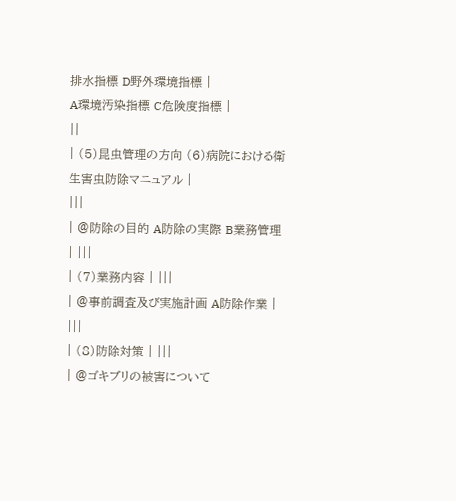排水指標 D野外環境指標 |
A環境汚染指標 C危険度指標 |
||
| (5)昆虫管理の方向 (6)病院における衛生害虫防除マニュアル |
|||
| @防除の目的 A防除の実際 B業務管理 | |||
| (7)業務内容 | |||
| @事前調査及び実施計画 A防除作業 | |||
| (8)防除対策 | |||
| @ゴキブリの被害について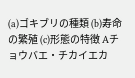(a)ゴキブリの種類 (b)寿命の繁殖 (c)形態の特徴 Aチョウバエ・チカイエカ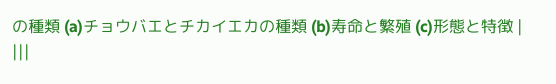の種類 (a)チョウバエとチカイエカの種類 (b)寿命と繁殖 (c)形態と特徴 |
|||